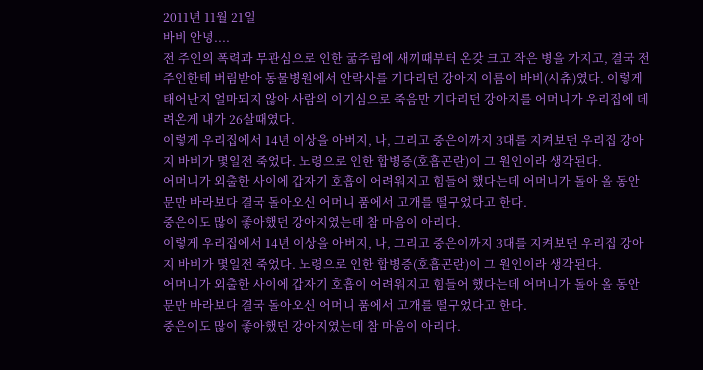2011년 11월 21일
바비 안녕....
전 주인의 폭력과 무관심으로 인한 굶주림에 새끼때부터 온갖 크고 작은 병을 가지고, 결국 전 주인한테 버림받아 동물병원에서 안락사를 기다리던 강아지 이름이 바비(시츄)였다. 이렇게 태어난지 얼마되지 않아 사람의 이기심으로 죽음만 기다리던 강아지를 어머니가 우리집에 데려온게 내가 26살때였다.
이렇게 우리집에서 14년 이상을 아버지, 나, 그리고 중은이까지 3대를 지켜보던 우리집 강아지 바비가 몇일전 죽었다. 노령으로 인한 합병증(호흡곤란)이 그 원인이라 생각된다.
어머니가 외출한 사이에 갑자기 호흡이 어려워지고 힘들어 했다는데 어머니가 돌아 올 동안 문만 바라보다 결국 돌아오신 어머니 품에서 고개를 떨구었다고 한다.
중은이도 많이 좋아했던 강아지였는데 참 마음이 아리다.
이렇게 우리집에서 14년 이상을 아버지, 나, 그리고 중은이까지 3대를 지켜보던 우리집 강아지 바비가 몇일전 죽었다. 노령으로 인한 합병증(호흡곤란)이 그 원인이라 생각된다.
어머니가 외출한 사이에 갑자기 호흡이 어려워지고 힘들어 했다는데 어머니가 돌아 올 동안 문만 바라보다 결국 돌아오신 어머니 품에서 고개를 떨구었다고 한다.
중은이도 많이 좋아했던 강아지였는데 참 마음이 아리다.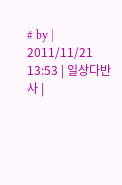# by | 2011/11/21 13:53 | 일상다반사 |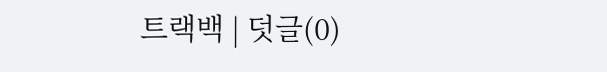트랙백 | 덧글(0)